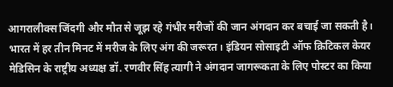आगरालीक्स जिंदगी और मौत से जूझ रहे गंभीर मरीजों की जान अंगदान कर बचाई जा सकती है। भारत में हर तीन मिनट में मरीज के लिए अंग की जरूरत। इंडियन सोसाइटी ऑफ क्रिटिकल केयर मेडिसिन के राष्ट्रीय अध्यक्ष डॉ. रणवीर सिंह त्यागी ने अंगदान जागरूकता के लिए पोस्टर का किया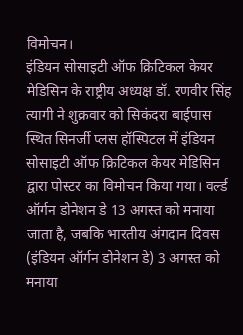विमोचन।
इंडियन सोसाइटी ऑफ क्रिटिकल केयर मेडिसिन के राष्ट्रीय अध्यक्ष डॉ. रणवीर सिंह त्यागी ने शुक्रवार को सिकंदरा बाईपास स्थित सिनर्जी प्लस हॉस्पिटल में इंडियन सोसाइटी ऑफ क्रिटिकल केयर मेडिसिन द्वारा पोस्टर का विमोचन किया गया। वर्ल्ड ऑर्गन डोनेशन डे 13 अगस्त को मनाया जाता है, जबकि भारतीय अंगदान दिवस (इंडियन ऑर्गन डोनेशन डे) 3 अगस्त को मनाया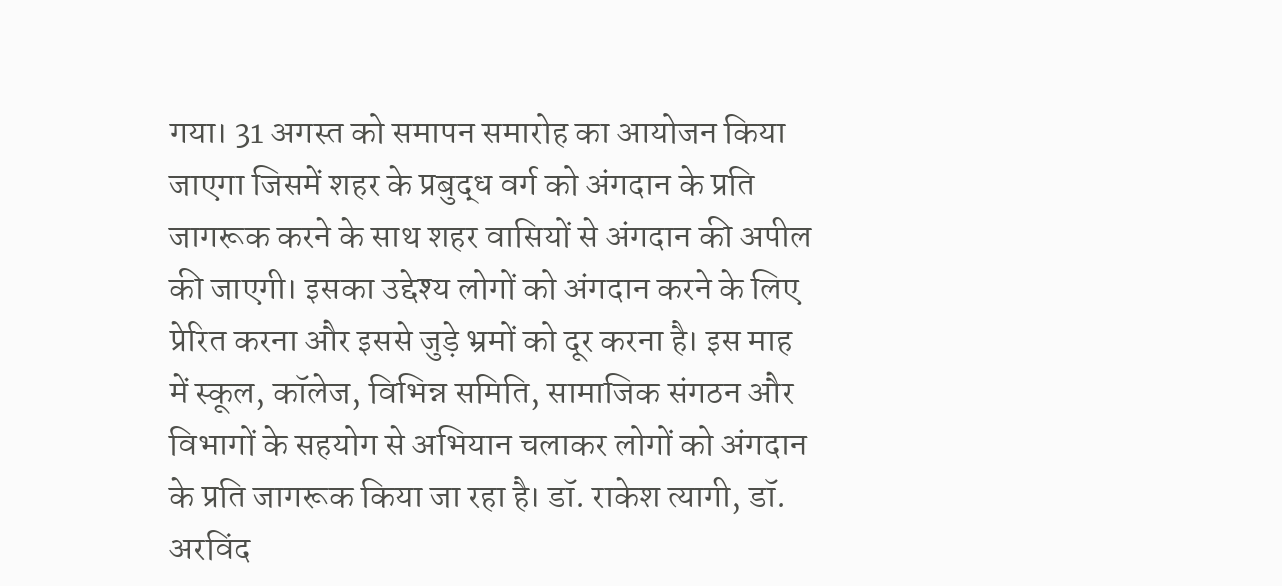गया। 31 अगस्त को समापन समारोह का आयोजन किया जाएगा जिसमें शहर के प्रबुद्ध वर्ग को अंगदान के प्रति जागरूक करने के साथ शहर वासियों से अंगदान की अपील की जाएगी। इसका उद्देश्य लोगों को अंगदान करने के लिए प्रेरित करना और इससे जुड़े भ्रमों को दूर करना है। इस माह में स्कूल, कॉलेज, विभिन्न समिति, सामाजिक संगठन और विभागों के सहयोग से अभियान चलाकर लोगों को अंगदान के प्रति जागरूक किया जा रहा है। डॉ. राकेश त्यागी, डॉ. अरविंद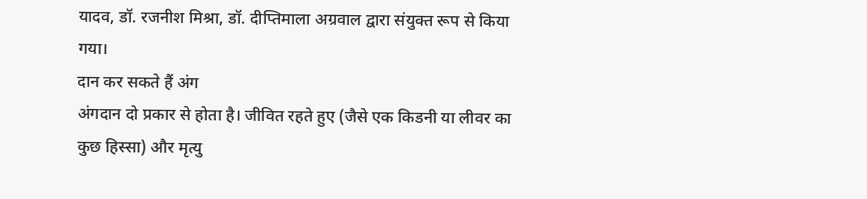यादव, डॉ. रजनीश मिश्रा, डॉ. दीप्तिमाला अग्रवाल द्वारा संयुक्त रूप से किया गया।
दान कर सकते हैं अंग
अंगदान दो प्रकार से होता है। जीवित रहते हुए (जैसे एक किडनी या लीवर का कुछ हिस्सा) और मृत्यु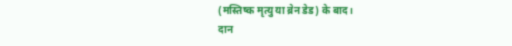(मस्तिष्क मृत्यु या ब्रेन डेड) के बाद।
दान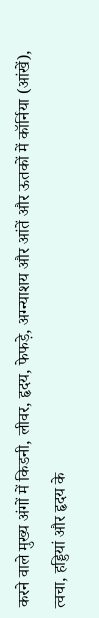करने वाले मुख्य अंगों में किडनी, लीवर, हृदय, फेफड़े, अग्न्याशय और आंतें और ऊतकों में कॉर्निया (आंखें), त्वचा, हड्डियां और हृदय के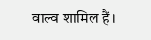वाल्व शामिल हैं।